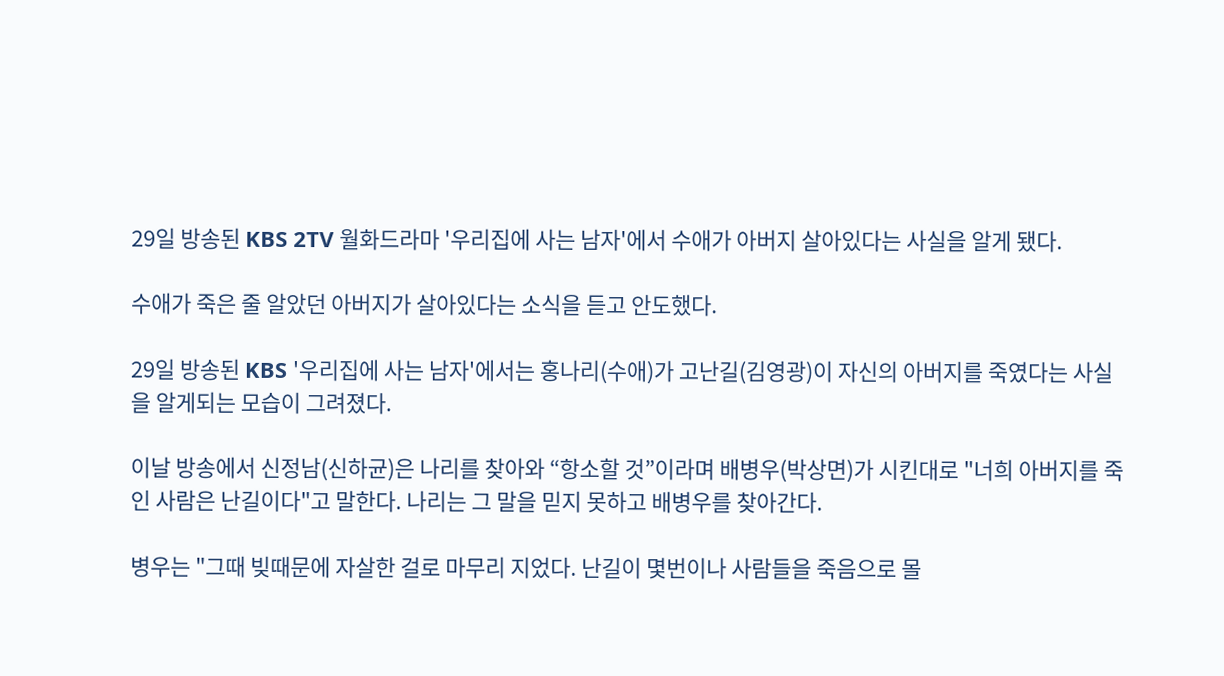29일 방송된 KBS 2TV 월화드라마 '우리집에 사는 남자'에서 수애가 아버지 살아있다는 사실을 알게 됐다.

수애가 죽은 줄 알았던 아버지가 살아있다는 소식을 듣고 안도했다.

29일 방송된 KBS '우리집에 사는 남자'에서는 홍나리(수애)가 고난길(김영광)이 자신의 아버지를 죽였다는 사실을 알게되는 모습이 그려졌다.

이날 방송에서 신정남(신하균)은 나리를 찾아와 “항소할 것”이라며 배병우(박상면)가 시킨대로 "너희 아버지를 죽인 사람은 난길이다"고 말한다. 나리는 그 말을 믿지 못하고 배병우를 찾아간다.

병우는 "그때 빚때문에 자살한 걸로 마무리 지었다. 난길이 몇번이나 사람들을 죽음으로 몰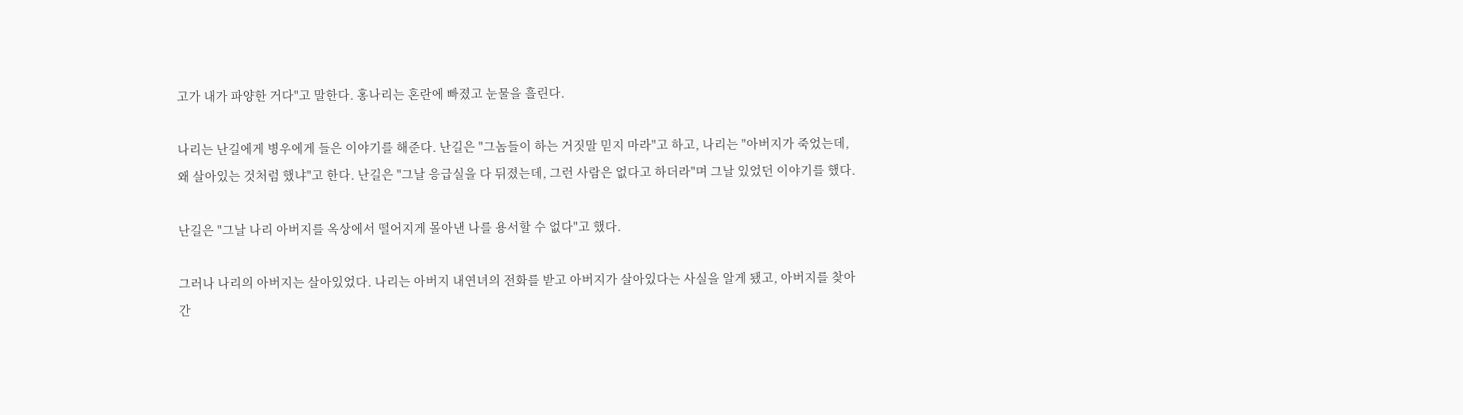고가 내가 파양한 거다"고 말한다. 홍나리는 혼란에 빠졌고 눈물을 흘린다.

나리는 난길에게 병우에게 들은 이야기를 해준다. 난길은 "그놈들이 하는 거짓말 믿지 마라"고 하고, 나리는 "아버지가 죽었는데, 왜 살아있는 것처럼 했냐"고 한다. 난길은 "그날 응급실을 다 뒤졌는데, 그런 사람은 없다고 하더라"며 그날 있었던 이야기를 했다.

난길은 "그날 나리 아버지를 옥상에서 떨어지게 몰아낸 나를 용서할 수 없다"고 했다.

그러나 나리의 아버지는 살아있었다. 나리는 아버지 내연녀의 전화를 받고 아버지가 살아있다는 사실을 알게 됐고, 아버지를 찾아간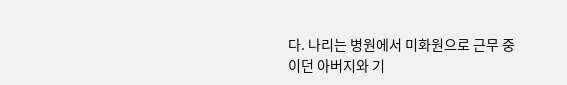다. 나리는 병원에서 미화원으로 근무 중이던 아버지와 기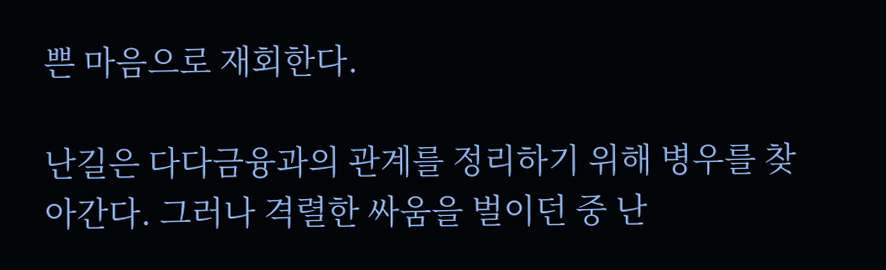쁜 마음으로 재회한다.

난길은 다다금융과의 관계를 정리하기 위해 병우를 찾아간다. 그러나 격렬한 싸움을 벌이던 중 난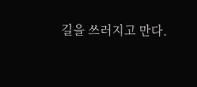길을 쓰러지고 만다.